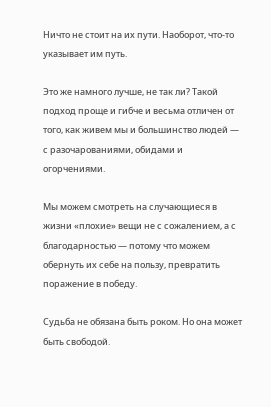Ничто не стоит на их пути. Наоборот, что-то указывает им путь.

Это же намного лучше, не так ли? Такой подход проще и гибче и весьма отличен от того, как живем мы и большинство людей — с разочарованиями, обидами и огорчениями.

Мы можем смотреть на случающиеся в жизни «плохие» вещи не с сожалением, а с благодарностью — потому что можем обернуть их себе на пользу, превратить поражение в победу.

Судьба не обязана быть роком. Но она может быть свободой.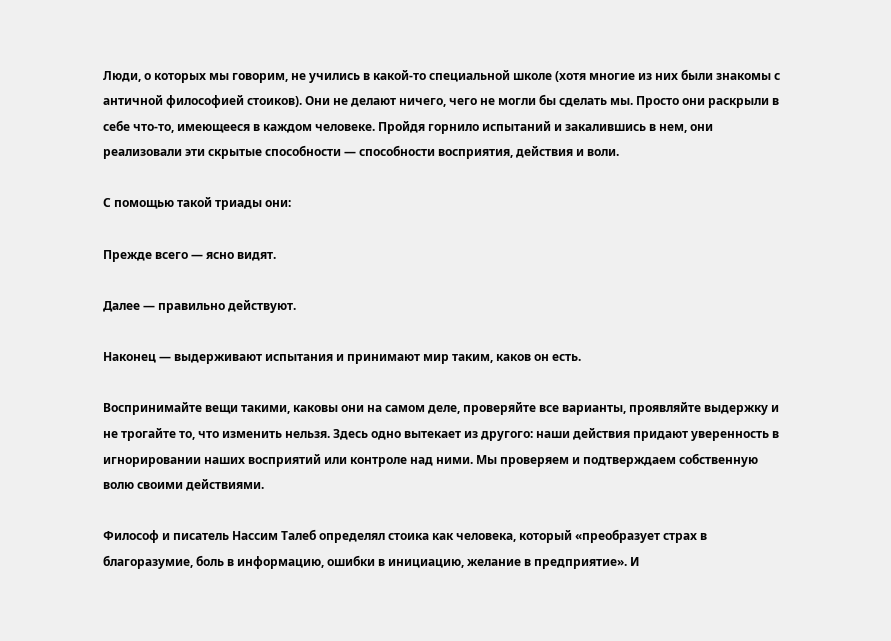Люди, о которых мы говорим, не учились в какой-то специальной школе (хотя многие из них были знакомы с античной философией стоиков). Они не делают ничего, чего не могли бы сделать мы. Просто они раскрыли в себе что-то, имеющееся в каждом человеке. Пройдя горнило испытаний и закалившись в нем, они реализовали эти скрытые способности — способности восприятия, действия и воли.

С помощью такой триады они:

Прежде всего — ясно видят.

Далее — правильно действуют.

Наконец — выдерживают испытания и принимают мир таким, каков он есть.

Воспринимайте вещи такими, каковы они на самом деле, проверяйте все варианты, проявляйте выдержку и не трогайте то, что изменить нельзя. Здесь одно вытекает из другого: наши действия придают уверенность в игнорировании наших восприятий или контроле над ними. Мы проверяем и подтверждаем собственную волю своими действиями.

Философ и писатель Нассим Талеб определял стоика как человека, который «преобразует страх в благоразумие, боль в информацию, ошибки в инициацию, желание в предприятие». И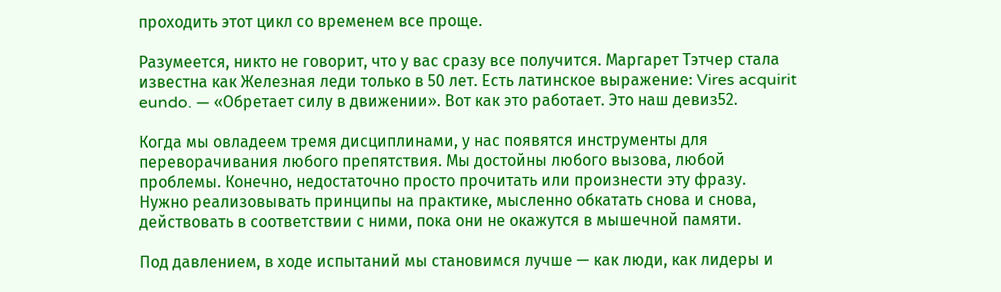проходить этот цикл со временем все проще.

Разумеется, никто не говорит, что у вас сразу все получится. Маргарет Тэтчер стала известна как Железная леди только в 50 лет. Есть латинское выражение: Vires acquirit eundo. — «Обретает силу в движении». Вот как это работает. Это наш девиз52.

Когда мы овладеем тремя дисциплинами, у нас появятся инструменты для переворачивания любого препятствия. Мы достойны любого вызова, любой проблемы. Конечно, недостаточно просто прочитать или произнести эту фразу. Нужно реализовывать принципы на практике, мысленно обкатать снова и снова, действовать в соответствии с ними, пока они не окажутся в мышечной памяти.

Под давлением, в ходе испытаний мы становимся лучше — как люди, как лидеры и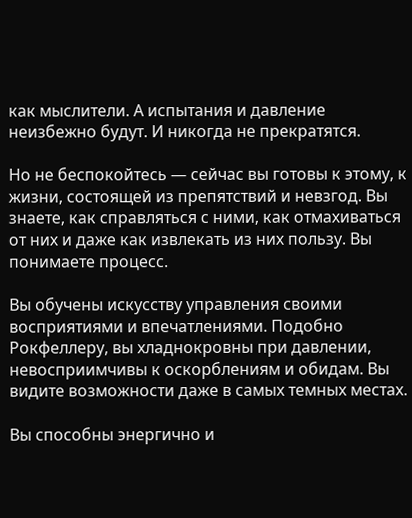как мыслители. А испытания и давление неизбежно будут. И никогда не прекратятся.

Но не беспокойтесь — сейчас вы готовы к этому, к жизни, состоящей из препятствий и невзгод. Вы знаете, как справляться с ними, как отмахиваться от них и даже как извлекать из них пользу. Вы понимаете процесс.

Вы обучены искусству управления своими восприятиями и впечатлениями. Подобно Рокфеллеру, вы хладнокровны при давлении, невосприимчивы к оскорблениям и обидам. Вы видите возможности даже в самых темных местах.

Вы способны энергично и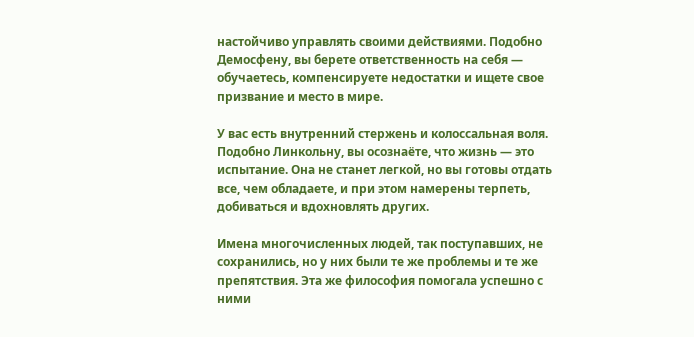настойчиво управлять своими действиями. Подобно Демосфену, вы берете ответственность на себя — обучаетесь, компенсируете недостатки и ищете свое призвание и место в мире.

У вас есть внутренний стержень и колоссальная воля. Подобно Линкольну, вы осознаёте, что жизнь — это испытание. Она не станет легкой, но вы готовы отдать все, чем обладаете, и при этом намерены терпеть, добиваться и вдохновлять других.

Имена многочисленных людей, так поступавших, не сохранились, но у них были те же проблемы и те же препятствия. Эта же философия помогала успешно с ними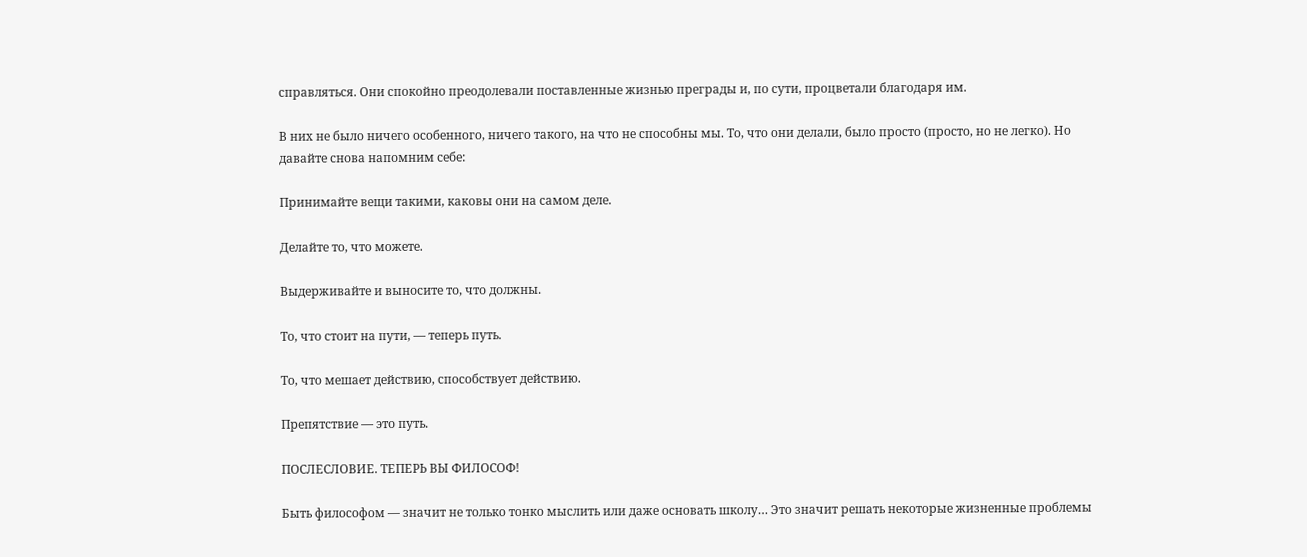справляться. Они спокойно преодолевали поставленные жизнью преграды и, по сути, процветали благодаря им.

В них не было ничего особенного, ничего такого, на что не способны мы. То, что они делали, было просто (просто, но не легко). Но давайте снова напомним себе:

Принимайте вещи такими, каковы они на самом деле.

Делайте то, что можете.

Выдерживайте и выносите то, что должны.

То, что стоит на пути, — теперь путь.

То, что мешает действию, способствует действию.

Препятствие — это путь.

ПОСЛЕСЛОВИЕ. ТЕПЕРЬ ВЫ ФИЛОСОФ!

Быть философом — значит не только тонко мыслить или даже основать школу… Это значит решать некоторые жизненные проблемы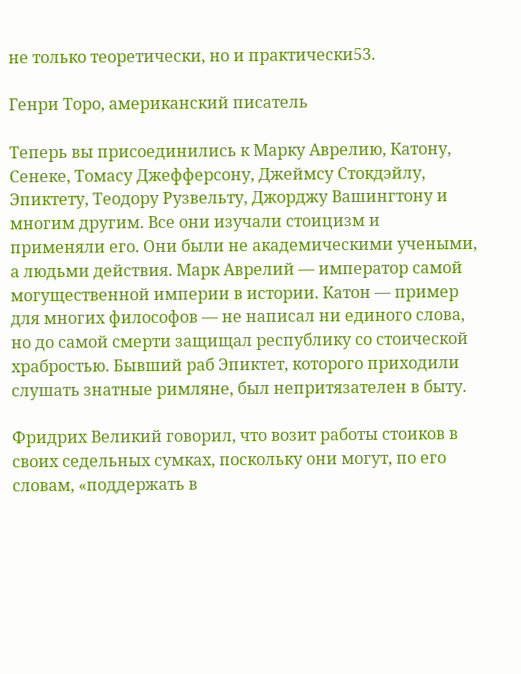не только теоретически, но и практически53.

Генри Торо, американский писатель

Теперь вы присоединились к Марку Аврелию, Катону, Сенеке, Томасу Джефферсону, Джеймсу Стокдэйлу, Эпиктету, Теодору Рузвельту, Джорджу Вашингтону и многим другим. Все они изучали стоицизм и применяли его. Они были не академическими учеными, а людьми действия. Марк Аврелий — император самой могущественной империи в истории. Катон — пример для многих философов — не написал ни единого слова, но до самой смерти защищал республику со стоической храбростью. Бывший раб Эпиктет, которого приходили слушать знатные римляне, был непритязателен в быту.

Фридрих Великий говорил, что возит работы стоиков в своих седельных сумках, поскольку они могут, по его словам, «поддержать в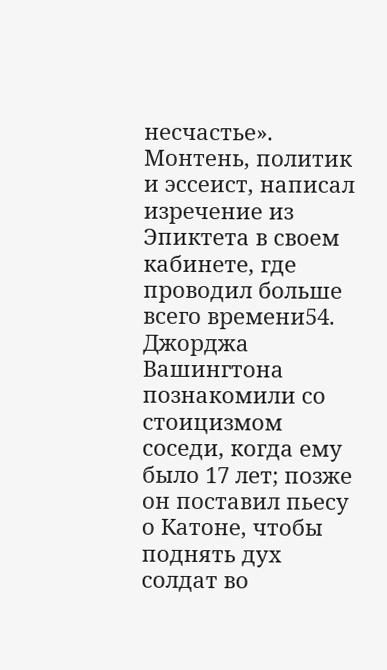несчастье». Монтень, политик и эссеист, написал изречение из Эпиктета в своем кабинете, где проводил больше всего времени54. Джорджа Вашингтона познакомили со стоицизмом соседи, когда ему было 17 лет; позже он поставил пьесу о Катоне, чтобы поднять дух солдат во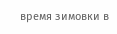время зимовки в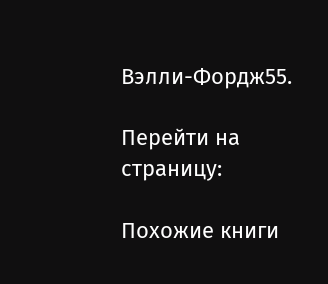Вэлли-Фордж55.

Перейти на страницу:

Похожие книги